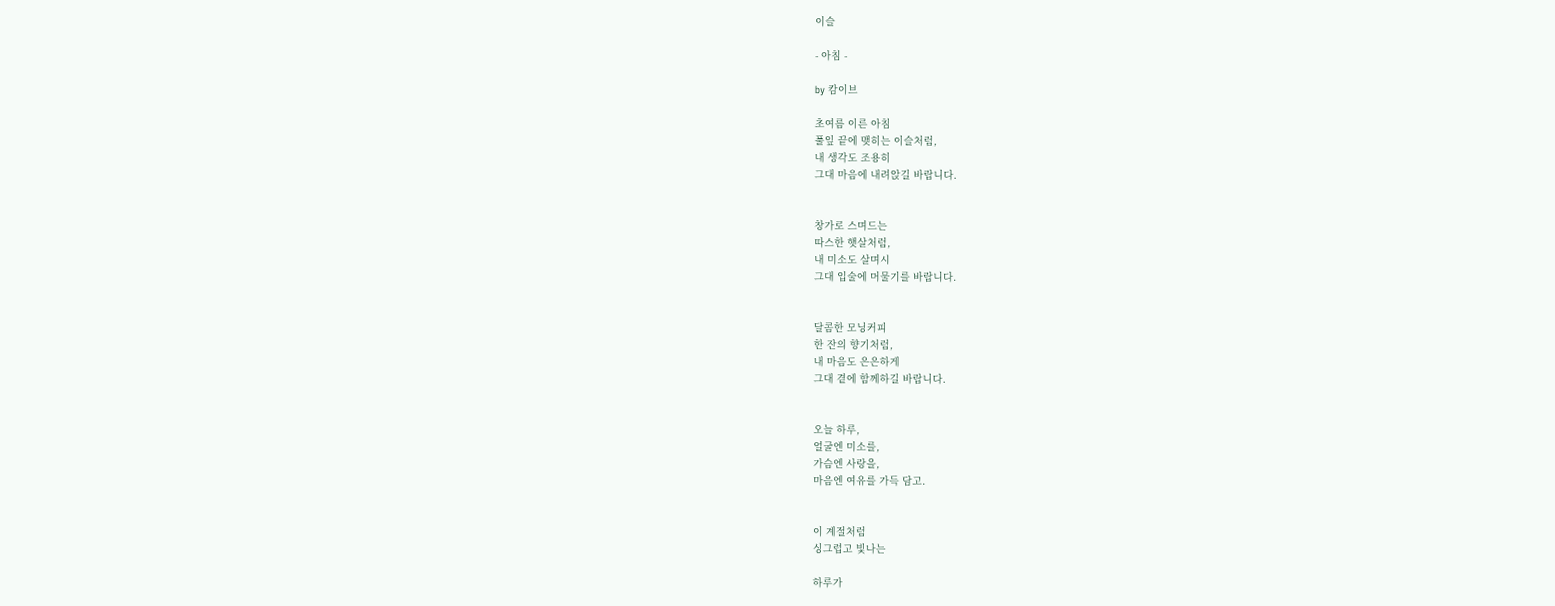이슬

- 아침 -

by 캄이브

초여름 이른 아침
풀잎 끝에 맺히는 이슬처럼,
내 생각도 조용히
그대 마음에 내려앉길 바랍니다.


창가로 스며드는
따스한 햇살처럼,
내 미소도 살며시
그대 입술에 머물기를 바랍니다.


달콤한 모닝커피
한 잔의 향기처럼,
내 마음도 은은하게
그대 곁에 함께하길 바랍니다.


오늘 하루,
얼굴엔 미소를,
가슴엔 사랑을,
마음엔 여유를 가득 담고.


이 계절처럼
싱그럽고 빛나는

하루가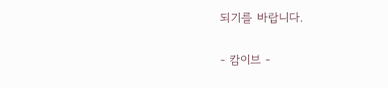되기를 바랍니다.


- 캄이브 -